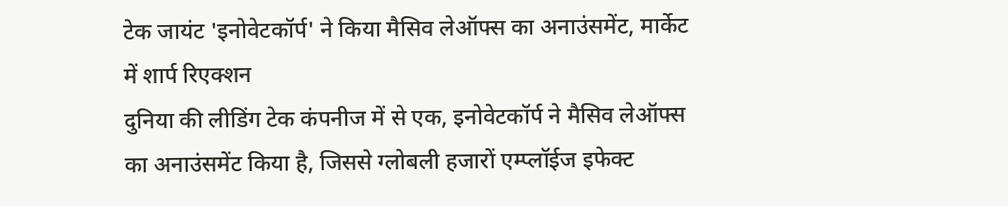टेक जायंट 'इनोवेटकॉर्प' ने किया मैसिव लेऑफ्स का अनाउंसमेंट, मार्केट में शार्प रिएक्शन
दुनिया की लीडिंग टेक कंपनीज में से एक, इनोवेटकॉर्प ने मैसिव लेऑफ्स का अनाउंसमेंट किया है, जिससे ग्लोबली हजारों एम्प्लॉईज इफेक्ट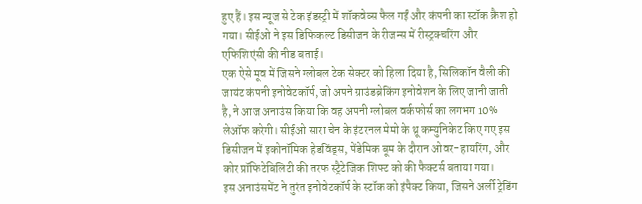हुए हैं। इस न्यूज से टेक इंडस्ट्री में शॉकवेव्स फैल गईं और कंपनी का स्टॉक क्रैश हो गया। सीईओ ने इस डिफिकल्ट डिसीजन के रीजन्स में रीस्ट्रक्चरिंग और एफिशिएंसी की नीड बताई।
एक ऐसे मूव में जिसने ग्लोबल टेक सेक्टर को हिला दिया है, सिलिकॉन वैली की जायंट कंपनी इनोवेटकॉर्प, जो अपने ग्राउंडब्रेकिंग इनोवेशन के लिए जानी जाती है, ने आज अनाउंस किया कि वह अपनी ग्लोबल वर्कफोर्स का लगभग 10% लेऑफ करेगी। सीईओ सारा चेन के इंटरनल मेमो के थ्रू कम्युनिकेट किए गए इस डिसीजन में इकोनॉमिक हेडविंड्स, पेंडेमिक बूम के दौरान ओवर-हायरिंग, और कोर प्रॉफिटेबिलिटी की तरफ स्ट्रैटेजिक शिफ्ट को की फैक्टर्स बताया गया।
इस अनाउंसमेंट ने तुरंत इनोवेटकॉर्प के स्टॉक को इंपैक्ट किया, जिसने अर्ली ट्रेडिंग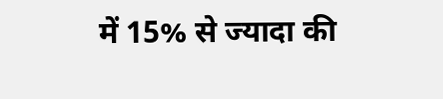में 15% से ज्यादा की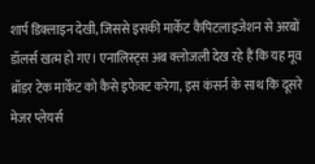शार्प डिक्लाइन देखी, जिससे इसकी मार्केट कैपिटलाइजेशन से अरबों डॉलर्स खत्म हो गए। एनालिस्ट्स अब क्लोजली देख रहे हैं कि यह मूव ब्रॉडर टेक मार्केट को कैसे इफेक्ट करेगा, इस कंसर्न के साथ कि दूसरे मेजर प्लेयर्स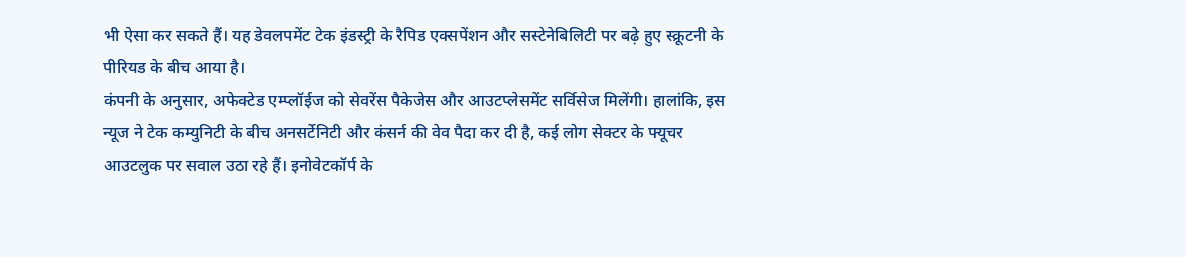भी ऐसा कर सकते हैं। यह डेवलपमेंट टेक इंडस्ट्री के रैपिड एक्सपेंशन और सस्टेनेबिलिटी पर बढ़े हुए स्क्रूटनी के पीरियड के बीच आया है।
कंपनी के अनुसार, अफेक्टेड एम्प्लॉईज को सेवरेंस पैकेजेस और आउटप्लेसमेंट सर्विसेज मिलेंगी। हालांकि, इस न्यूज ने टेक कम्युनिटी के बीच अनसर्टेनिटी और कंसर्न की वेव पैदा कर दी है, कई लोग सेक्टर के फ्यूचर आउटलुक पर सवाल उठा रहे हैं। इनोवेटकॉर्प के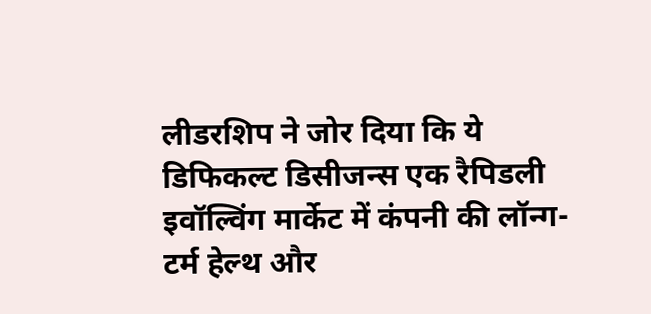लीडरशिप ने जोर दिया कि ये डिफिकल्ट डिसीजन्स एक रैपिडली इवॉल्विंग मार्केट में कंपनी की लॉन्ग-टर्म हेल्थ और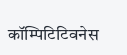कॉम्पिटिटिवनेस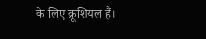के लिए क्रूशियल हैं।